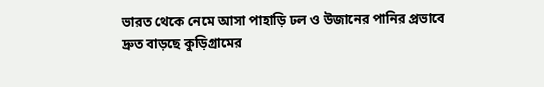ভারত থেকে নেমে আসা পাহাড়ি ঢল ও উজানের পানির প্রভাবে দ্রুত বাড়ছে কুড়িগ্রামের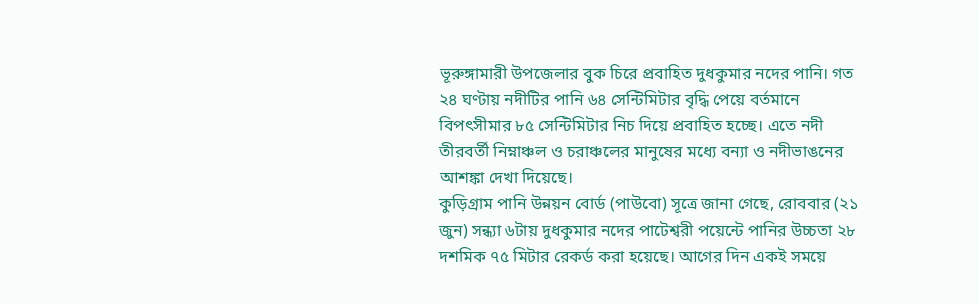ভূরুঙ্গামারী উপজেলার বুক চিরে প্রবাহিত দুধকুমার নদের পানি। গত ২৪ ঘণ্টায় নদীটির পানি ৬৪ সেন্টিমিটার বৃদ্ধি পেয়ে বর্তমানে বিপৎসীমার ৮৫ সেন্টিমিটার নিচ দিয়ে প্রবাহিত হচ্ছে। এতে নদী তীরবর্তী নিম্নাঞ্চল ও চরাঞ্চলের মানুষের মধ্যে বন্যা ও নদীভাঙনের আশঙ্কা দেখা দিয়েছে।
কুড়িগ্রাম পানি উন্নয়ন বোর্ড (পাউবো) সূত্রে জানা গেছে, রোববার (২১ জুন) সন্ধ্যা ৬টায় দুধকুমার নদের পাটেশ্বরী পয়েন্টে পানির উচ্চতা ২৮ দশমিক ৭৫ মিটার রেকর্ড করা হয়েছে। আগের দিন একই সময়ে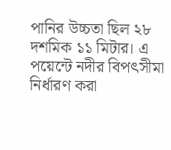পানির উচ্চতা ছিল ২৮ দশমিক ১১ মিটার। এ পয়েন্টে নদীর বিপৎসীমা নির্ধারণ করা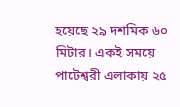হয়েছে ২৯ দশমিক ৬০ মিটার। একই সময়ে পাটেশ্বরী এলাকায় ২৫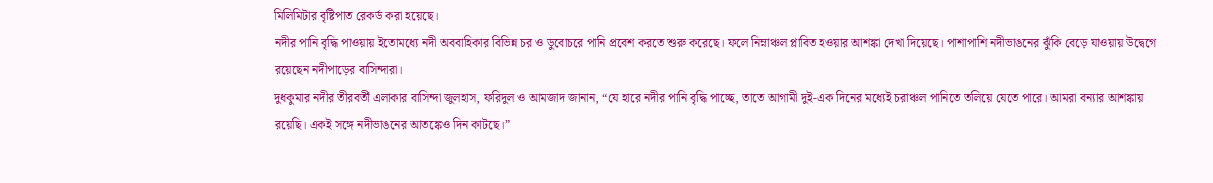মিলিমিটার বৃষ্টিপাত রেকর্ড করা হয়েছে।
নদীর পানি বৃদ্ধি পাওয়ায় ইতোমধ্যে নদী অববাহিকার বিভিন্ন চর ও ডুবোচরে পানি প্রবেশ করতে শুরু করেছে। ফলে নিম্নাঞ্চল প্লাবিত হওয়ার আশঙ্কা দেখা দিয়েছে। পাশাপাশি নদীভাঙনের ঝুঁকি বেড়ে যাওয়ায় উদ্বেগে রয়েছেন নদীপাড়ের বাসিন্দারা।
দুধকুমার নদীর তীরবর্তী এলাকার বাসিন্দা জুলহাস, ফরিদুল ও আমজাদ জানান, “যে হারে নদীর পানি বৃদ্ধি পাচ্ছে, তাতে আগামী দুই-এক দিনের মধ্যেই চরাঞ্চল পানিতে তলিয়ে যেতে পারে। আমরা বন্যার আশঙ্কায় রয়েছি। একই সঙ্গে নদীভাঙনের আতঙ্কেও দিন কাটছে।”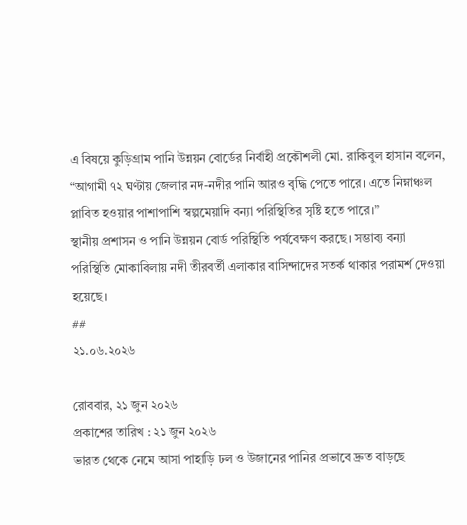এ বিষয়ে কুড়িগ্রাম পানি উন্নয়ন বোর্ডের নির্বাহী প্রকৌশলী মো. রাকিবুল হাসান বলেন, “আগামী ৭২ ঘণ্টায় জেলার নদ-নদীর পানি আরও বৃদ্ধি পেতে পারে। এতে নিম্নাঞ্চল প্লাবিত হওয়ার পাশাপাশি স্বল্পমেয়াদি বন্যা পরিস্থিতির সৃষ্টি হতে পারে।”
স্থানীয় প্রশাসন ও পানি উন্নয়ন বোর্ড পরিস্থিতি পর্যবেক্ষণ করছে। সম্ভাব্য বন্যা পরিস্থিতি মোকাবিলায় নদী তীরবর্তী এলাকার বাসিন্দাদের সতর্ক থাকার পরামর্শ দেওয়া হয়েছে।
##
২১.০৬.২০২৬

রোববার, ২১ জুন ২০২৬
প্রকাশের তারিখ : ২১ জুন ২০২৬
ভারত থেকে নেমে আসা পাহাড়ি ঢল ও উজানের পানির প্রভাবে দ্রুত বাড়ছে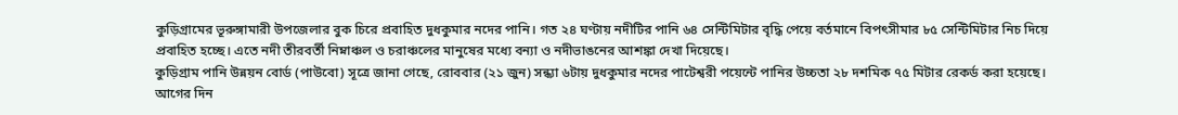কুড়িগ্রামের ভূরুঙ্গামারী উপজেলার বুক চিরে প্রবাহিত দুধকুমার নদের পানি। গত ২৪ ঘণ্টায় নদীটির পানি ৬৪ সেন্টিমিটার বৃদ্ধি পেয়ে বর্তমানে বিপৎসীমার ৮৫ সেন্টিমিটার নিচ দিয়ে প্রবাহিত হচ্ছে। এতে নদী তীরবর্তী নিম্নাঞ্চল ও চরাঞ্চলের মানুষের মধ্যে বন্যা ও নদীভাঙনের আশঙ্কা দেখা দিয়েছে।
কুড়িগ্রাম পানি উন্নয়ন বোর্ড (পাউবো) সূত্রে জানা গেছে, রোববার (২১ জুন) সন্ধ্যা ৬টায় দুধকুমার নদের পাটেশ্বরী পয়েন্টে পানির উচ্চতা ২৮ দশমিক ৭৫ মিটার রেকর্ড করা হয়েছে। আগের দিন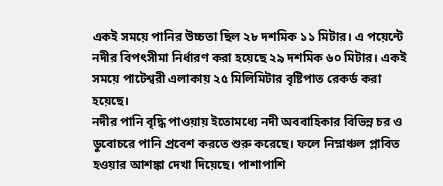একই সময়ে পানির উচ্চতা ছিল ২৮ দশমিক ১১ মিটার। এ পয়েন্টে নদীর বিপৎসীমা নির্ধারণ করা হয়েছে ২৯ দশমিক ৬০ মিটার। একই সময়ে পাটেশ্বরী এলাকায় ২৫ মিলিমিটার বৃষ্টিপাত রেকর্ড করা হয়েছে।
নদীর পানি বৃদ্ধি পাওয়ায় ইতোমধ্যে নদী অববাহিকার বিভিন্ন চর ও ডুবোচরে পানি প্রবেশ করতে শুরু করেছে। ফলে নিম্নাঞ্চল প্লাবিত হওয়ার আশঙ্কা দেখা দিয়েছে। পাশাপাশি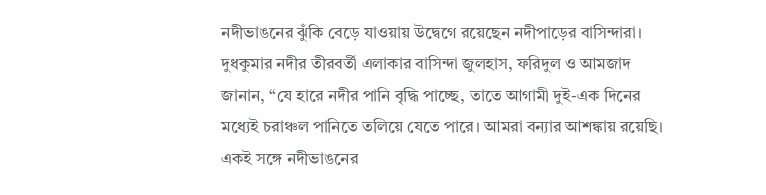নদীভাঙনের ঝুঁকি বেড়ে যাওয়ায় উদ্বেগে রয়েছেন নদীপাড়ের বাসিন্দারা।
দুধকুমার নদীর তীরবর্তী এলাকার বাসিন্দা জুলহাস, ফরিদুল ও আমজাদ জানান, “যে হারে নদীর পানি বৃদ্ধি পাচ্ছে, তাতে আগামী দুই-এক দিনের মধ্যেই চরাঞ্চল পানিতে তলিয়ে যেতে পারে। আমরা বন্যার আশঙ্কায় রয়েছি। একই সঙ্গে নদীভাঙনের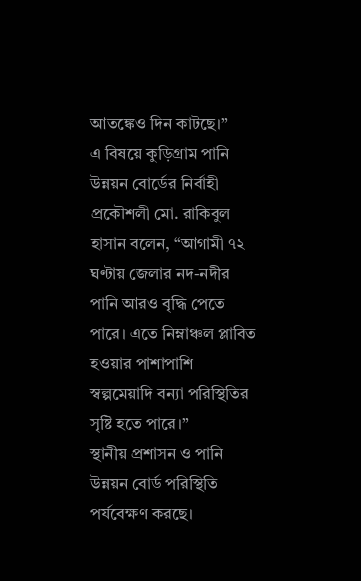আতঙ্কেও দিন কাটছে।”
এ বিষয়ে কুড়িগ্রাম পানি উন্নয়ন বোর্ডের নির্বাহী প্রকৌশলী মো. রাকিবুল হাসান বলেন, “আগামী ৭২ ঘণ্টায় জেলার নদ-নদীর পানি আরও বৃদ্ধি পেতে পারে। এতে নিম্নাঞ্চল প্লাবিত হওয়ার পাশাপাশি স্বল্পমেয়াদি বন্যা পরিস্থিতির সৃষ্টি হতে পারে।”
স্থানীয় প্রশাসন ও পানি উন্নয়ন বোর্ড পরিস্থিতি পর্যবেক্ষণ করছে।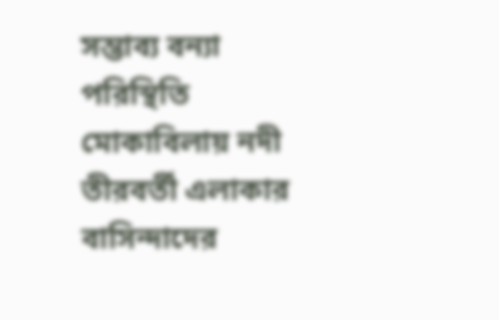সম্ভাব্য বন্যা পরিস্থিতি মোকাবিলায় নদী তীরবর্তী এলাকার বাসিন্দাদের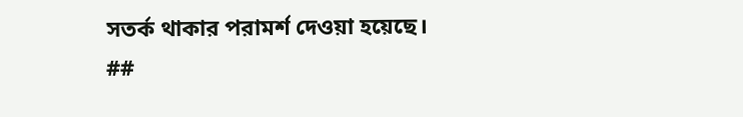সতর্ক থাকার পরামর্শ দেওয়া হয়েছে।
##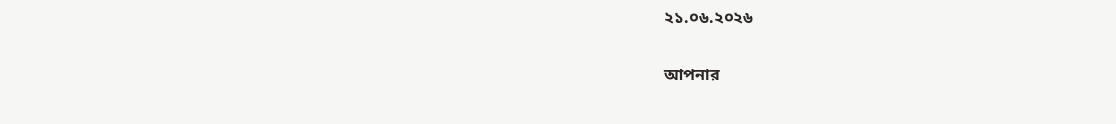২১.০৬.২০২৬

আপনার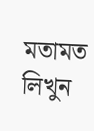মতামত লিখুন